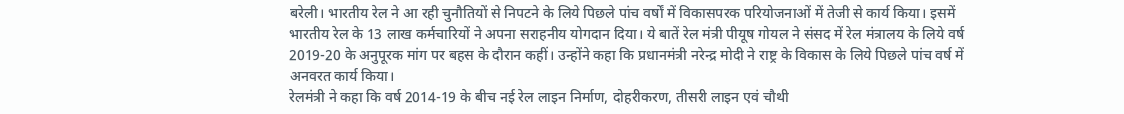बरेली। भारतीय रेल ने आ रही चुनौतियों से निपटने के लिये पिछले पांच वर्षों में विकासपरक परियोजनाओं में तेजी से कार्य किया। इसमें भारतीय रेल के 13 लाख कर्मचारियों ने अपना सराहनीय योगदान दिया। ये बातें रेल मंत्री पीयूष गोयल ने संसद में रेल मंत्रालय के लिये वर्ष 2019-20 के अनुपूरक मांग पर बहस के दौरान कहीं। उन्होंने कहा कि प्रधानमंत्री नरेन्द्र मोदी ने राष्ट्र के विकास के लिये पिछले पांच वर्ष में अनवरत कार्य किया।
रेलमंत्री ने कहा कि वर्ष 2014-19 के बीच नई रेल लाइन निर्माण, दोहरीकरण, तीसरी लाइन एवं चौथी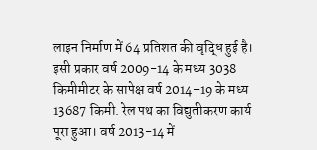लाइन निर्माण में 64 प्रतिशत की वृद्धि हुई है। इसी प्रकार वर्ष 2009-14 के मध्य 3038 किमीमीटर के सापेक्ष वर्ष 2014-19 के मध्य 13687 किमी. रेल पथ का विद्युतीकरण कार्य पूरा हुआ। वर्ष 2013-14 में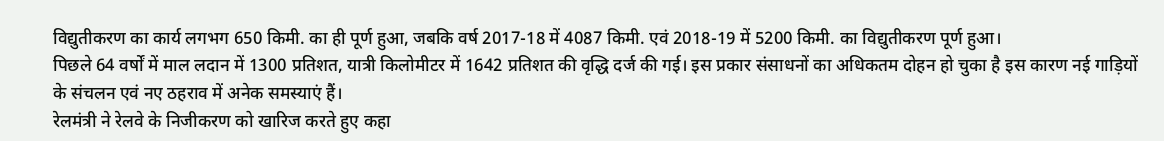विद्युतीकरण का कार्य लगभग 650 किमी. का ही पूर्ण हुआ, जबकि वर्ष 2017-18 में 4087 किमी. एवं 2018-19 में 5200 किमी. का विद्युतीकरण पूर्ण हुआ।
पिछले 64 वर्षों में माल लदान में 1300 प्रतिशत, यात्री किलोमीटर में 1642 प्रतिशत की वृद्धि दर्ज की गई। इस प्रकार संसाधनों का अधिकतम दोहन हो चुका है इस कारण नई गाड़ियों के संचलन एवं नए ठहराव में अनेक समस्याएं हैं।
रेलमंत्री ने रेलवे के निजीकरण को खारिज करते हुए कहा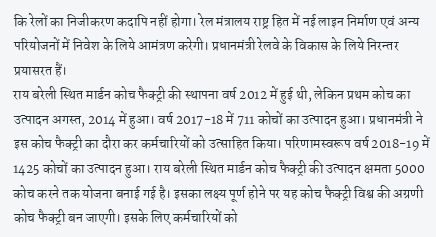कि रेलों का निजीकरण कदापि नहीं होगा। रेल मंत्रालय राष्ट्र हित में नई लाइन निर्माण एवं अन्य परियोजनों में निवेश के लिये आमंत्रण करेगी। प्रधानमंत्री रेलवे के विकास के लिये निरन्तर प्रयासरत हैं।
राय बरेली स्थित मार्डन कोच फैक्ट्री की स्थापना वर्ष 2012 में हुई थी, लेकिन प्रथम कोच का उत्पादन अगस्त, 2014 में हुआ। वर्ष 2017-18 में 711 कोचों का उत्पादन हुआ। प्रधानमंत्री ने इस कोच फैक्ट्री का दौरा कर कर्मचारियों को उत्साहित किया। परिणामस्वरूप वर्ष 2018-19 में 1425 कोचों का उत्पादन हुआ। राय बरेली स्थित मार्डन कोच फैक्ट्री की उत्पादन क्षमता 5000 कोच करने तक योजना बनाई गई है। इसका लक्ष्य पूर्ण होने पर यह कोच फैक्ट्री विश्व की अग्रणी कोच फैक्ट्री बन जाएगी। इसके लिए कर्मचारियों को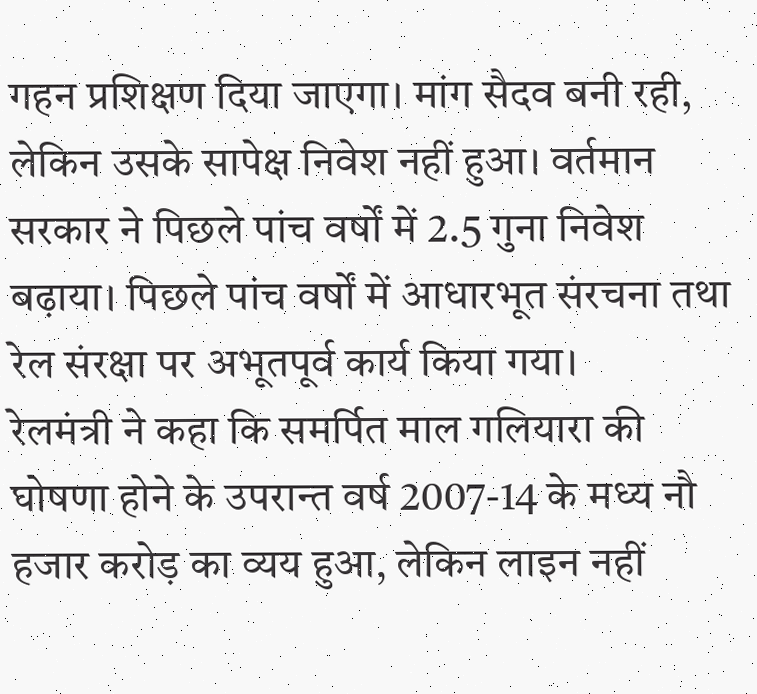गहन प्रशिक्षण दिया जाएगा। मांग सैदव बनी रही, लेकिन उसके सापेक्ष निवेश नहीं हुआ। वर्तमान सरकार ने पिछले पांच वर्षों में 2.5 गुना निवेश बढ़ाया। पिछले पांच वर्षों में आधारभूत संरचना तथा रेल संरक्षा पर अभूतपूर्व कार्य किया गया।
रेलमंत्री ने कहा कि समर्पित माल गलियारा की घोषणा होने के उपरान्त वर्ष 2007-14 के मध्य नौ हजार करोड़ का व्यय हुआ, लेकिन लाइन नहीं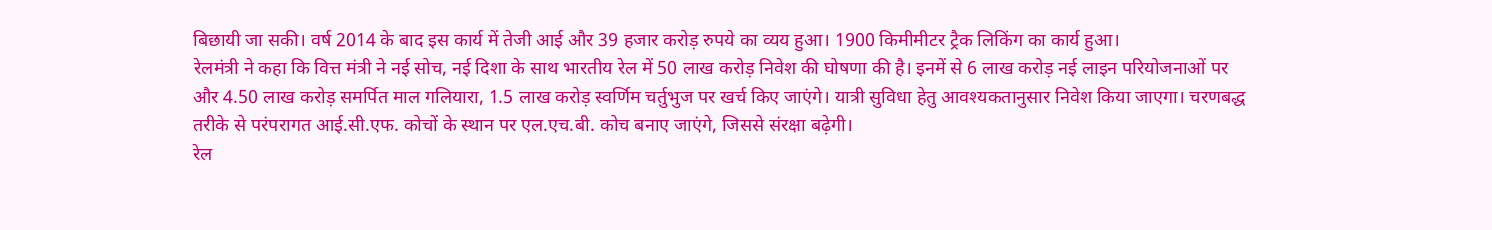बिछायी जा सकी। वर्ष 2014 के बाद इस कार्य में तेजी आई और 39 हजार करोड़ रुपये का व्यय हुआ। 1900 किमीमीटर ट्रैक लिकिंग का कार्य हुआ।
रेलमंत्री ने कहा कि वित्त मंत्री ने नई सोच, नई दिशा के साथ भारतीय रेल में 50 लाख करोड़ निवेश की घोषणा की है। इनमें से 6 लाख करोड़ नई लाइन परियोजनाओं पर और 4.50 लाख करोड़ समर्पित माल गलियारा, 1.5 लाख करोड़ स्वर्णिम चर्तुभुज पर खर्च किए जाएंगे। यात्री सुविधा हेतु आवश्यकतानुसार निवेश किया जाएगा। चरणबद्ध तरीके से परंपरागत आई.सी.एफ. कोचों के स्थान पर एल.एच.बी. कोच बनाए जाएंगे, जिससे संरक्षा बढ़ेगी।
रेल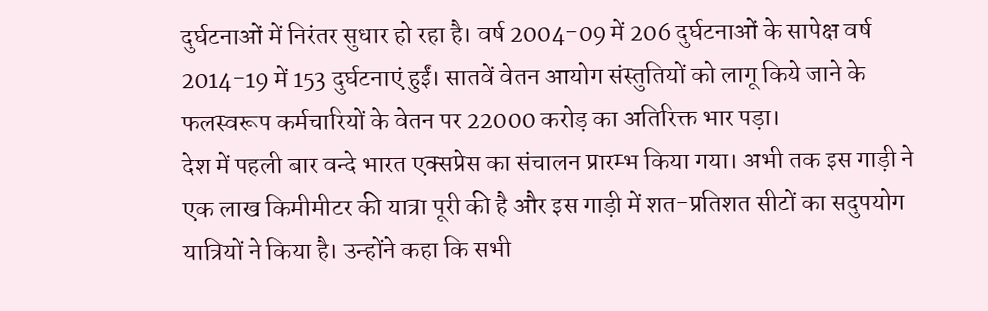दुर्घटनाओं में निरंतर सुधार हो रहा है। वर्ष 2004-09 में 206 दुर्घटनाओं के सापेक्ष वर्ष 2014-19 में 153 दुर्घटनाएं हुईं। सातवें वेतन आयोग संस्तुतियों को लागू किये जाने के फलस्वरूप कर्मचारियों के वेतन पर 22000 करोड़ का अतिरिक्त भार पड़ा।
देश में पहली बार वन्दे भारत एक्सप्रेस का संचालन प्रारम्भ किया गया। अभी तक इस गाड़ी ने एक लाख किमीमीटर की यात्रा पूरी की है और इस गाड़ी में शत-प्रतिशत सीटों का सदुपयोग यात्रियों ने किया है। उन्होंने कहा कि सभी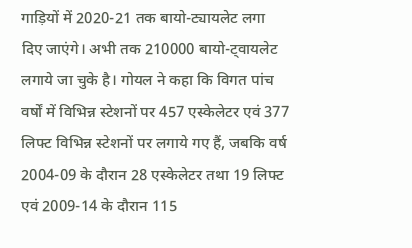गाड़ियों में 2020-21 तक बायो-ट्यायलेट लगा दिए जाएंगे। अभी तक 210000 बायो-ट्वायलेट लगाये जा चुके है। गोयल ने कहा कि विगत पांच वर्षों में विभिन्न स्टेशनों पर 457 एस्केलेटर एवं 377 लिफ्ट विभिन्न स्टेशनों पर लगाये गए हैं, जबकि वर्ष 2004-09 के दौरान 28 एस्केलेटर तथा 19 लिफ्ट एवं 2009-14 के दौरान 115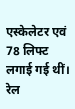एस्केलेटर एवं 78 लिफ्ट लगाई गई थीं। रेल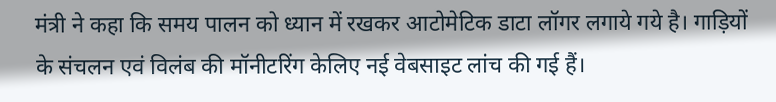मंत्री ने कहा कि समय पालन को ध्यान में रखकर आटोमेटिक डाटा लॉगर लगाये गये है। गाड़ियों के संचलन एवं विलंब की मॉनीटरिंग केलिए नई वेबसाइट लांच की गई हैं।